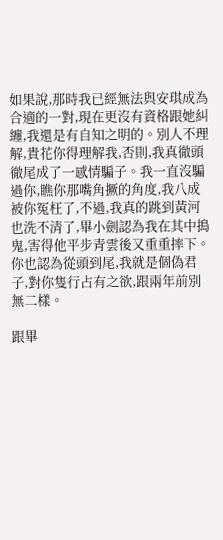如果說,那時我已經無法與安琪成為合適的一對,現在更沒有資格跟她糾纏,我還是有自知之明的。別人不理解,貴花你得理解我,否則,我真徹頭徹尾成了一感情騙子。我一直沒騙過你,瞧你那嘴角撅的角度,我八成被你冤枉了,不過,我真的跳到黃河也洗不清了,畢小劍認為我在其中搗鬼,害得他平步青雲後又重重摔下。你也認為從頭到尾,我就是個偽君子,對你隻行占有之欲,跟兩年前別無二樣。

跟畢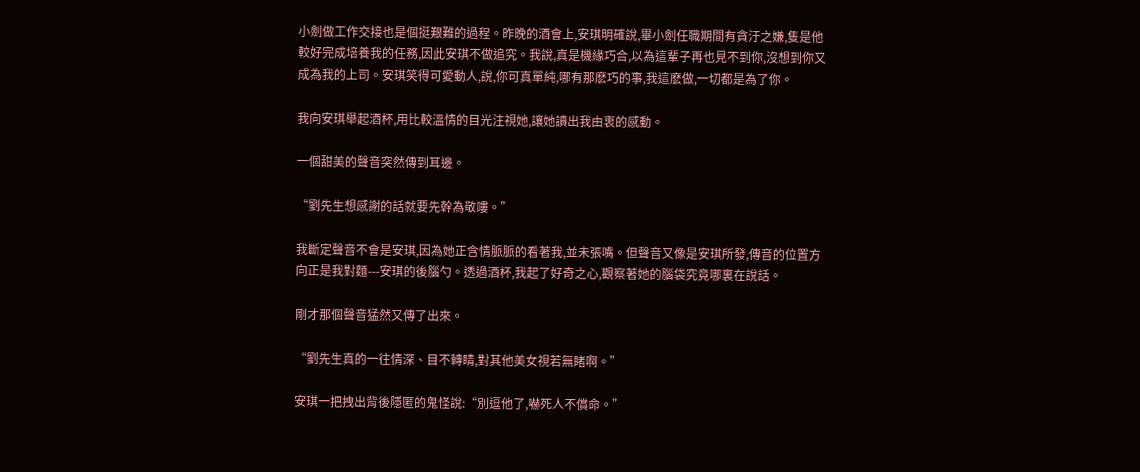小劍做工作交接也是個挺艱難的過程。昨晚的酒會上,安琪明確說,畢小劍任職期間有貪汙之嫌,隻是他較好完成培養我的任務,因此安琪不做追究。我說,真是機緣巧合,以為這輩子再也見不到你,沒想到你又成為我的上司。安琪笑得可愛動人,說,你可真單純,哪有那麽巧的事,我這麽做,一切都是為了你。

我向安琪舉起酒杯,用比較溫情的目光注視她,讓她讀出我由衷的感動。

一個甜美的聲音突然傳到耳邊。

“劉先生想感謝的話就要先幹為敬嘍。”

我斷定聲音不會是安琪,因為她正含情脈脈的看著我,並未張嘴。但聲音又像是安琪所發,傳音的位置方向正是我對麵---安琪的後腦勺。透過酒杯,我起了好奇之心,觀察著她的腦袋究竟哪裏在說話。

剛才那個聲音猛然又傳了出來。

“劉先生真的一往情深、目不轉睛,對其他美女視若無睹啊。”

安琪一把拽出背後隱匿的鬼怪說:“別逗他了,嚇死人不償命。”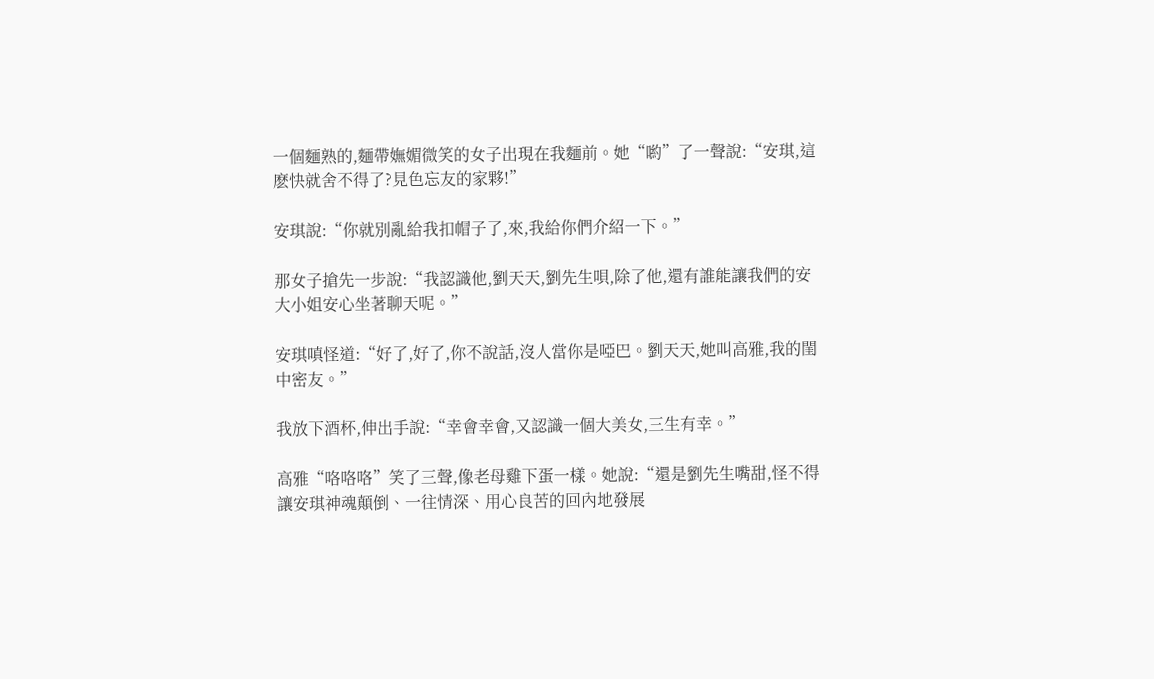一個麵熟的,麵帶嫵媚微笑的女子出現在我麵前。她“喲”了一聲說:“安琪,這麽快就舍不得了?見色忘友的家夥!”

安琪說:“你就別亂給我扣帽子了,來,我給你們介紹一下。”

那女子搶先一步說:“我認識他,劉天天,劉先生唄,除了他,還有誰能讓我們的安大小姐安心坐著聊天呢。”

安琪嗔怪道:“好了,好了,你不說話,沒人當你是啞巴。劉天天,她叫高雅,我的閨中密友。”

我放下酒杯,伸出手說:“幸會幸會,又認識一個大美女,三生有幸。”

高雅“咯咯咯”笑了三聲,像老母雞下蛋一樣。她說:“還是劉先生嘴甜,怪不得讓安琪神魂顛倒、一往情深、用心良苦的回內地發展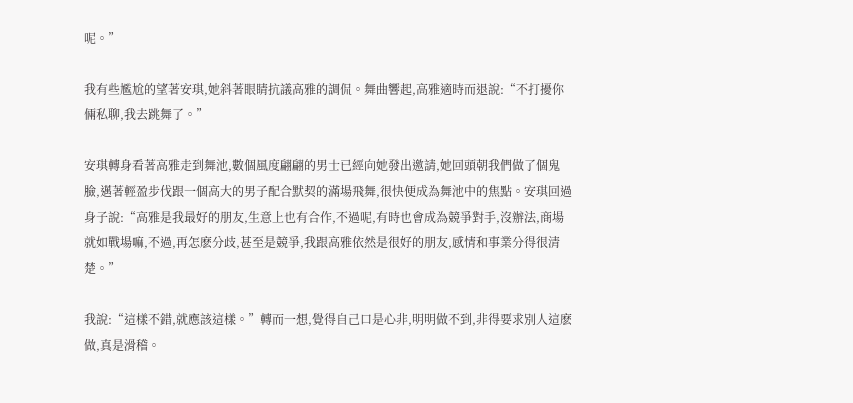呢。”

我有些尷尬的望著安琪,她斜著眼睛抗議高雅的調侃。舞曲響起,高雅適時而退說:“不打擾你倆私聊,我去跳舞了。”

安琪轉身看著高雅走到舞池,數個風度翩翩的男士已經向她發出邀請,她回頭朝我們做了個鬼臉,邁著輕盈步伐跟一個高大的男子配合默契的滿場飛舞,很快便成為舞池中的焦點。安琪回過身子說:“高雅是我最好的朋友,生意上也有合作,不過呢,有時也會成為競爭對手,沒辦法,商場就如戰場嘛,不過,再怎麽分歧,甚至是競爭,我跟高雅依然是很好的朋友,感情和事業分得很清楚。”

我說:“這樣不錯,就應該這樣。”轉而一想,覺得自己口是心非,明明做不到,非得要求別人這麽做,真是滑稽。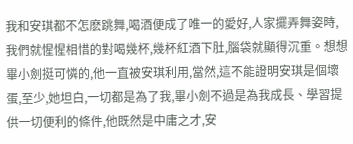我和安琪都不怎麽跳舞,喝酒便成了唯一的愛好,人家擺弄舞姿時,我們就惺惺相惜的對喝幾杯,幾杯紅酒下肚,腦袋就顯得沉重。想想畢小劍挺可憐的,他一直被安琪利用,當然,這不能證明安琪是個壞蛋,至少,她坦白,一切都是為了我,畢小劍不過是為我成長、學習提供一切便利的條件,他既然是中庸之才,安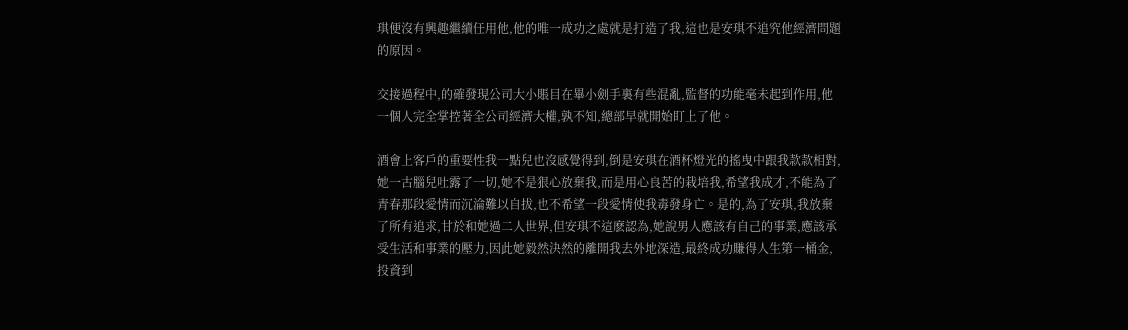琪便沒有興趣繼續任用他,他的唯一成功之處就是打造了我,這也是安琪不追究他經濟問題的原因。

交接過程中,的確發現公司大小賬目在畢小劍手裏有些混亂,監督的功能毫未起到作用,他一個人完全掌控著全公司經濟大權,孰不知,總部早就開始盯上了他。

酒會上客戶的重要性我一點兒也沒感覺得到,倒是安琪在酒杯燈光的搖曳中跟我款款相對,她一古腦兒吐露了一切,她不是狠心放棄我,而是用心良苦的栽培我,希望我成才,不能為了青春那段愛情而沉淪難以自拔,也不希望一段愛情使我毒發身亡。是的,為了安琪,我放棄了所有追求,甘於和她過二人世界,但安琪不這麽認為,她說男人應該有自己的事業,應該承受生活和事業的壓力,因此她毅然決然的離開我去外地深造,最終成功賺得人生第一桶金,投資到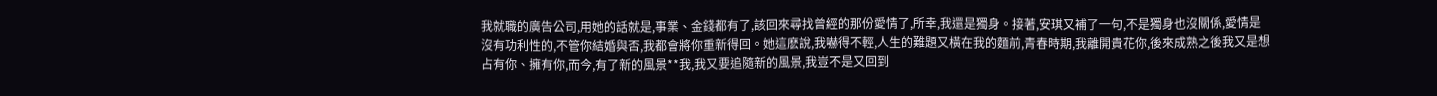我就職的廣告公司,用她的話就是,事業、金錢都有了,該回來尋找曾經的那份愛情了,所幸,我還是獨身。接著,安琪又補了一句,不是獨身也沒關係,愛情是沒有功利性的,不管你結婚與否,我都會將你重新得回。她這麽說,我嚇得不輕,人生的難題又橫在我的麵前,青春時期,我離開貴花你,後來成熟之後我又是想占有你、擁有你,而今,有了新的風景**我,我又要追隨新的風景,我豈不是又回到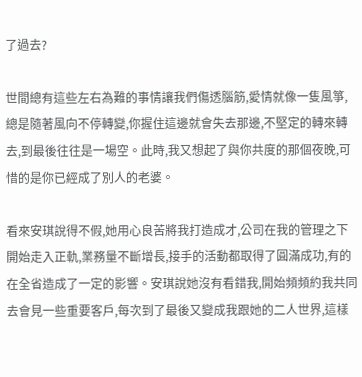了過去?

世間總有這些左右為難的事情讓我們傷透腦筋,愛情就像一隻風箏,總是隨著風向不停轉變,你握住這邊就會失去那邊,不堅定的轉來轉去,到最後往往是一場空。此時,我又想起了與你共度的那個夜晚,可惜的是你已經成了別人的老婆。

看來安琪說得不假,她用心良苦將我打造成才,公司在我的管理之下開始走入正軌,業務量不斷增長,接手的活動都取得了圓滿成功,有的在全省造成了一定的影響。安琪說她沒有看錯我,開始頻頻約我共同去會見一些重要客戶,每次到了最後又變成我跟她的二人世界,這樣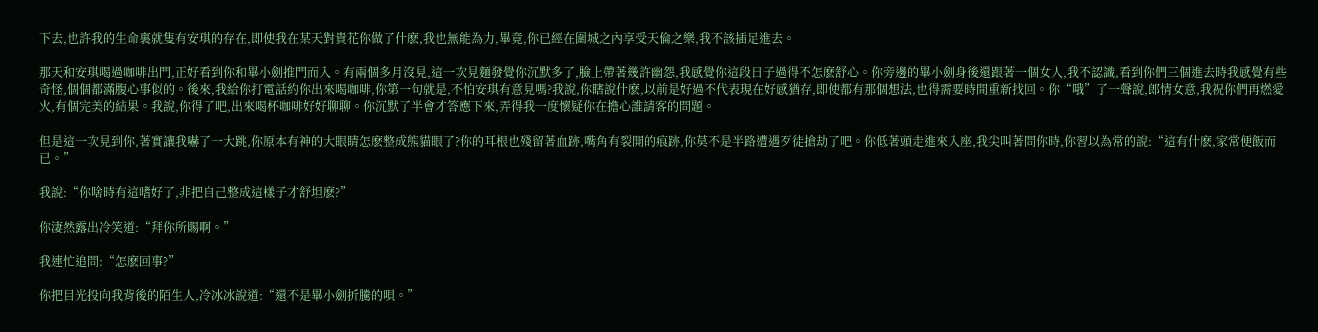下去,也許我的生命裏就隻有安琪的存在,即使我在某天對貴花你做了什麽,我也無能為力,畢竟,你已經在圍城之內享受天倫之樂,我不該插足進去。

那天和安琪喝過咖啡出門,正好看到你和畢小劍推門而入。有兩個多月沒見,這一次見麵發覺你沉默多了,臉上帶著幾許幽怨,我感覺你這段日子過得不怎麽舒心。你旁邊的畢小劍身後還跟著一個女人,我不認識,看到你們三個進去時我感覺有些奇怪,個個都滿腹心事似的。後來,我給你打電話約你出來喝咖啡,你第一句就是,不怕安琪有意見嗎?我說,你瞎說什麽,以前是好過不代表現在好感猶存,即使都有那個想法,也得需要時間重新找回。你“哦”了一聲說,郎情女意,我祝你們再燃愛火,有個完美的結果。我說,你得了吧,出來喝杯咖啡好好聊聊。你沉默了半會才答應下來,弄得我一度懷疑你在擔心誰請客的問題。

但是這一次見到你,著實讓我嚇了一大跳,你原本有神的大眼睛怎麽整成熊貓眼了?你的耳根也殘留著血跡,嘴角有裂開的痕跡,你莫不是半路遭遇歹徒搶劫了吧。你低著頭走進來入座,我尖叫著問你時,你習以為常的說:“這有什麽,家常便飯而已。”

我說:“你啥時有這嗜好了,非把自己整成這樣子才舒坦麽?”

你淒然露出冷笑道:“拜你所賜啊。”

我連忙追問:“怎麽回事?”

你把目光投向我背後的陌生人,冷冰冰說道:“還不是畢小劍折騰的唄。”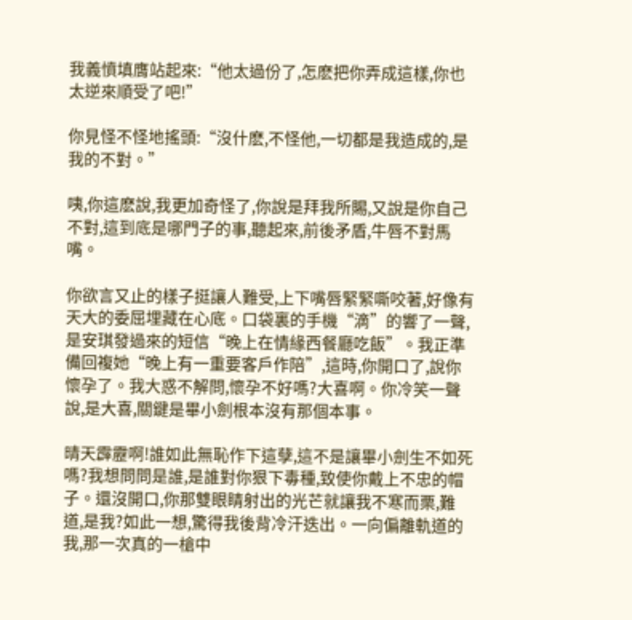我義憤填膺站起來:“他太過份了,怎麽把你弄成這樣,你也太逆來順受了吧!”

你見怪不怪地搖頭:“沒什麽,不怪他,一切都是我造成的,是我的不對。”

咦,你這麽說,我更加奇怪了,你說是拜我所賜,又說是你自己不對,這到底是哪門子的事,聽起來,前後矛盾,牛唇不對馬嘴。

你欲言又止的樣子挺讓人難受,上下嘴唇緊緊嘶咬著,好像有天大的委屈埋藏在心底。口袋裏的手機“滴”的響了一聲,是安琪發過來的短信“晚上在情緣西餐廳吃飯”。我正準備回複她“晚上有一重要客戶作陪”,這時,你開口了,說你懷孕了。我大惑不解問,懷孕不好嗎?大喜啊。你冷笑一聲說,是大喜,關鍵是畢小劍根本沒有那個本事。

晴天霹靂啊!誰如此無恥作下這孽,這不是讓畢小劍生不如死嗎?我想問問是誰,是誰對你狠下毒種,致使你戴上不忠的帽子。還沒開口,你那雙眼睛射出的光芒就讓我不寒而栗,難道,是我?如此一想,驚得我後背冷汗迭出。一向偏離軌道的我,那一次真的一槍中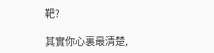靶?

其實你心裏最清楚,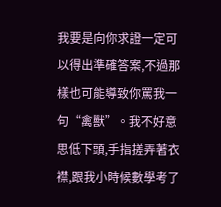我要是向你求證一定可以得出準確答案,不過那樣也可能導致你罵我一句“禽獸”。我不好意思低下頭,手指搓弄著衣襟,跟我小時候數學考了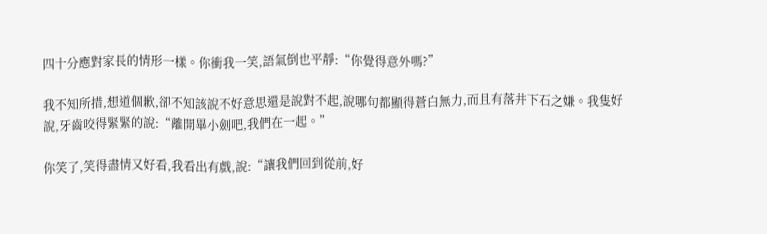四十分應對家長的情形一樣。你衝我一笑,語氣倒也平靜:“你覺得意外嗎?”

我不知所措,想道個歉,卻不知該說不好意思還是說對不起,說哪句都顯得蒼白無力,而且有落井下石之嫌。我隻好說,牙齒咬得緊緊的說:“離開畢小劍吧,我們在一起。”

你笑了,笑得盡情又好看,我看出有戲,說:“讓我們回到從前,好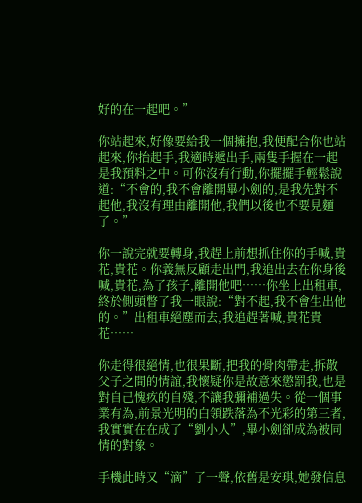好的在一起吧。”

你站起來,好像要給我一個擁抱,我便配合你也站起來,你抬起手,我適時遞出手,兩隻手握在一起是我預料之中。可你沒有行動,你擺擺手輕鬆說道:“不會的,我不會離開畢小劍的,是我先對不起他,我沒有理由離開他,我們以後也不要見麵了。”

你一說完就要轉身,我趕上前想抓住你的手喊,貴花,貴花。你義無反顧走出門,我追出去在你身後喊,貴花,為了孩子,離開他吧……你坐上出租車,終於側頭瞥了我一眼說:“對不起,我不會生出他的。”出租車絕塵而去,我追趕著喊,貴花貴花……

你走得很絕情,也很果斷,把我的骨肉帶走,拆散父子之間的情誼,我懷疑你是故意來懲罰我,也是對自己愧疚的自殘,不讓我彌補過失。從一個事業有為,前景光明的白領跌落為不光彩的第三者,我實實在在成了“劉小人”,畢小劍卻成為被同情的對象。

手機此時又“滴”了一聲,依舊是安琪,她發信息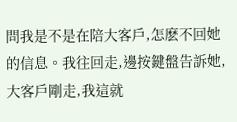問我是不是在陪大客戶,怎麽不回她的信息。我往回走,邊按鍵盤告訴她,大客戶剛走,我這就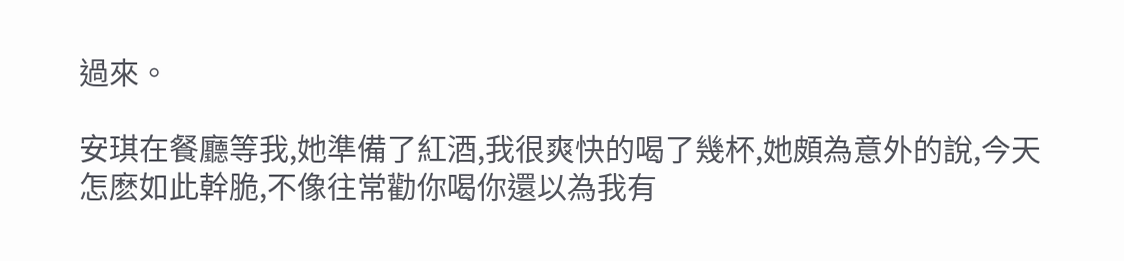過來。

安琪在餐廳等我,她準備了紅酒,我很爽快的喝了幾杯,她頗為意外的說,今天怎麽如此幹脆,不像往常勸你喝你還以為我有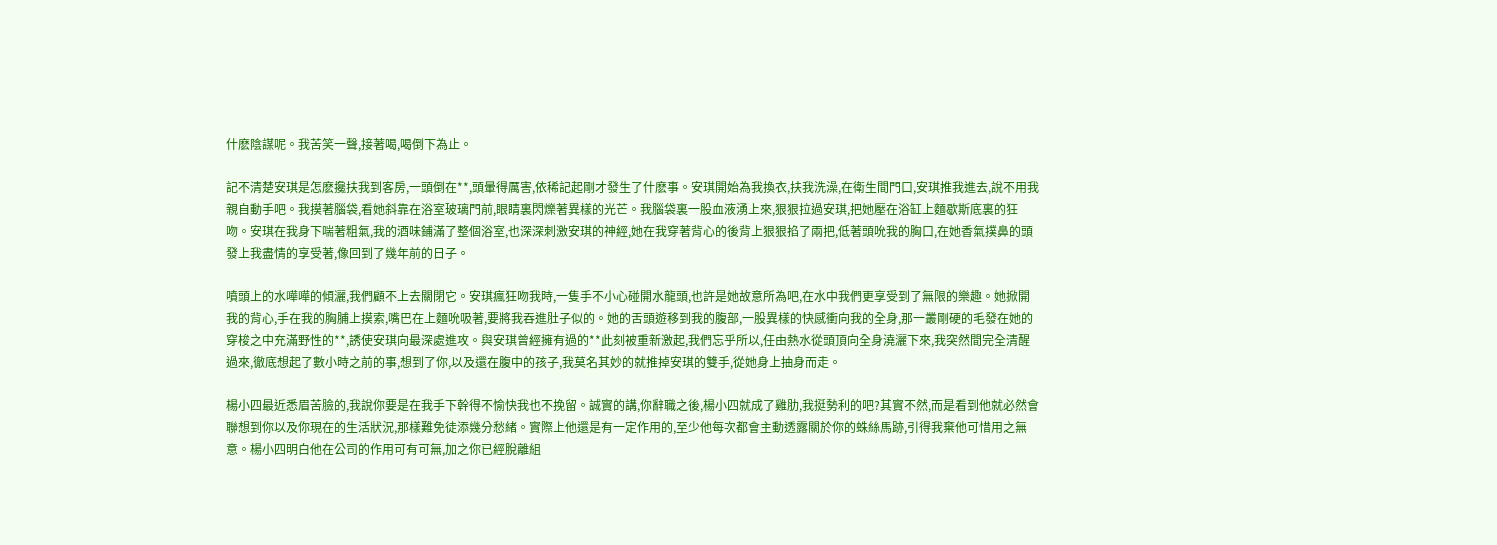什麽陰謀呢。我苦笑一聲,接著喝,喝倒下為止。

記不清楚安琪是怎麽攙扶我到客房,一頭倒在**,頭暈得厲害,依稀記起剛才發生了什麽事。安琪開始為我換衣,扶我洗澡,在衛生間門口,安琪推我進去,說不用我親自動手吧。我摸著腦袋,看她斜靠在浴室玻璃門前,眼睛裏閃爍著異樣的光芒。我腦袋裏一股血液湧上來,狠狠拉過安琪,把她壓在浴缸上麵歇斯底裏的狂吻。安琪在我身下喘著粗氣,我的酒味鋪滿了整個浴室,也深深刺激安琪的神經,她在我穿著背心的後背上狠狠掐了兩把,低著頭吮我的胸口,在她香氣撲鼻的頭發上我盡情的享受著,像回到了幾年前的日子。

噴頭上的水嘩嘩的傾灑,我們顧不上去關閉它。安琪瘋狂吻我時,一隻手不小心碰開水龍頭,也許是她故意所為吧,在水中我們更享受到了無限的樂趣。她掀開我的背心,手在我的胸脯上摸索,嘴巴在上麵吮吸著,要將我吞進肚子似的。她的舌頭遊移到我的腹部,一股異樣的快感衝向我的全身,那一叢剛硬的毛發在她的穿梭之中充滿野性的**,誘使安琪向最深處進攻。與安琪曾經擁有過的**此刻被重新激起,我們忘乎所以,任由熱水從頭頂向全身澆灑下來,我突然間完全清醒過來,徹底想起了數小時之前的事,想到了你,以及還在腹中的孩子,我莫名其妙的就推掉安琪的雙手,從她身上抽身而走。

楊小四最近悉眉苦臉的,我說你要是在我手下幹得不愉快我也不挽留。誠實的講,你辭職之後,楊小四就成了雞肋,我挺勢利的吧?其實不然,而是看到他就必然會聯想到你以及你現在的生活狀況,那樣難免徒添幾分愁緒。實際上他還是有一定作用的,至少他每次都會主動透露關於你的蛛絲馬跡,引得我棄他可惜用之無意。楊小四明白他在公司的作用可有可無,加之你已經脫離組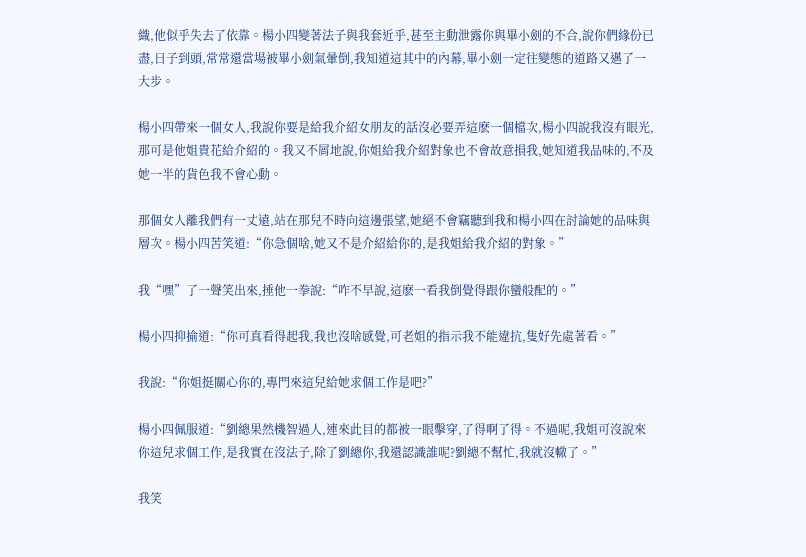織,他似乎失去了依靠。楊小四變著法子與我套近乎,甚至主動泄露你與畢小劍的不合,說你們緣份已盡,日子到頭,常常還當場被畢小劍氣暈倒,我知道這其中的內幕,畢小劍一定往變態的道路又邁了一大步。

楊小四帶來一個女人,我說你要是給我介紹女朋友的話沒必要弄這麽一個檔次,楊小四說我沒有眼光,那可是他姐貴花給介紹的。我又不屑地說,你姐給我介紹對象也不會故意損我,她知道我品味的,不及她一半的貨色我不會心動。

那個女人離我們有一丈遠,站在那兒不時向這邊張望,她絕不會竊聽到我和楊小四在討論她的品味與層次。楊小四苦笑道:“你急個啥,她又不是介紹給你的,是我姐給我介紹的對象。”

我“嘿”了一聲笑出來,捶他一拳說:“咋不早說,這麽一看我倒覺得跟你蠻般配的。”

楊小四抑揄道:“你可真看得起我,我也沒啥感覺,可老姐的指示我不能違抗,隻好先處著看。”

我說:“你姐挺關心你的,專門來這兒給她求個工作是吧?”

楊小四佩服道:“劉總果然機智過人,連來此目的都被一眼擊穿,了得啊了得。不過呢,我姐可沒說來你這兒求個工作,是我實在沒法子,除了劉總你,我還認識誰呢?劉總不幫忙,我就沒轍了。”

我笑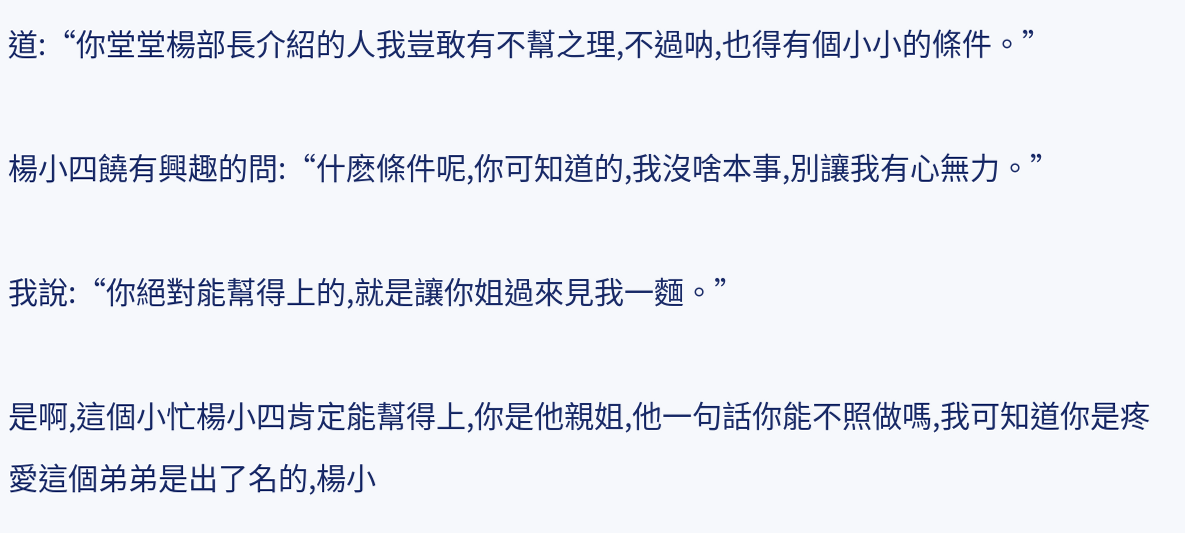道:“你堂堂楊部長介紹的人我豈敢有不幫之理,不過呐,也得有個小小的條件。”

楊小四饒有興趣的問:“什麽條件呢,你可知道的,我沒啥本事,別讓我有心無力。”

我說:“你絕對能幫得上的,就是讓你姐過來見我一麵。”

是啊,這個小忙楊小四肯定能幫得上,你是他親姐,他一句話你能不照做嗎,我可知道你是疼愛這個弟弟是出了名的,楊小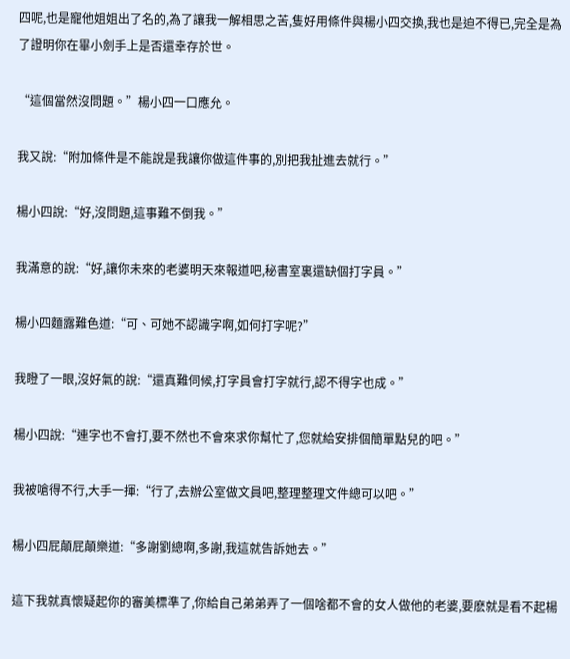四呢,也是寵他姐姐出了名的,為了讓我一解相思之苦,隻好用條件與楊小四交換,我也是迫不得已,完全是為了證明你在畢小劍手上是否還幸存於世。

“這個當然沒問題。”楊小四一口應允。

我又說:“附加條件是不能說是我讓你做這件事的,別把我扯進去就行。”

楊小四說:“好,沒問題,這事難不倒我。”

我滿意的說:“好,讓你未來的老婆明天來報道吧,秘書室裏還缺個打字員。”

楊小四麵露難色道:“可、可她不認識字啊,如何打字呢?”

我瞪了一眼,沒好氣的說:“還真難伺候,打字員會打字就行,認不得字也成。”

楊小四說:“連字也不會打,要不然也不會來求你幫忙了,您就給安排個簡單點兒的吧。”

我被嗆得不行,大手一揮:“行了,去辦公室做文員吧,整理整理文件總可以吧。”

楊小四屁顛屁顛樂道:“多謝劉總啊,多謝,我這就告訴她去。”

這下我就真懷疑起你的審美標準了,你給自己弟弟弄了一個啥都不會的女人做他的老婆,要麽就是看不起楊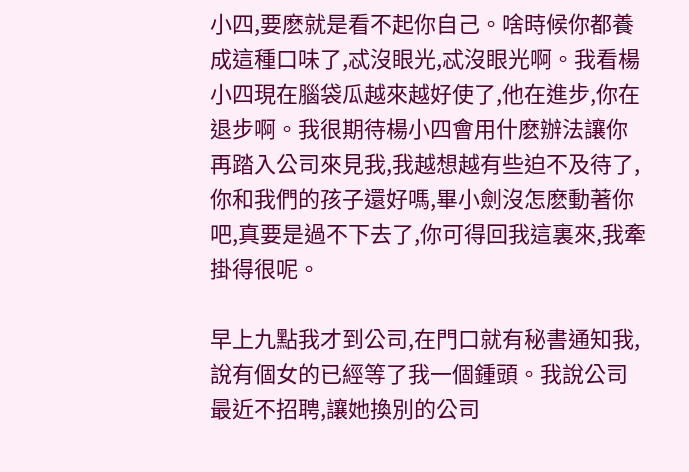小四,要麽就是看不起你自己。啥時候你都養成這種口味了,忒沒眼光,忒沒眼光啊。我看楊小四現在腦袋瓜越來越好使了,他在進步,你在退步啊。我很期待楊小四會用什麽辦法讓你再踏入公司來見我,我越想越有些迫不及待了,你和我們的孩子還好嗎,畢小劍沒怎麽動著你吧,真要是過不下去了,你可得回我這裏來,我牽掛得很呢。

早上九點我才到公司,在門口就有秘書通知我,說有個女的已經等了我一個鍾頭。我說公司最近不招聘,讓她換別的公司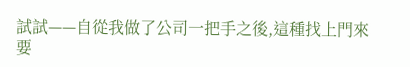試試——自從我做了公司一把手之後,這種找上門來要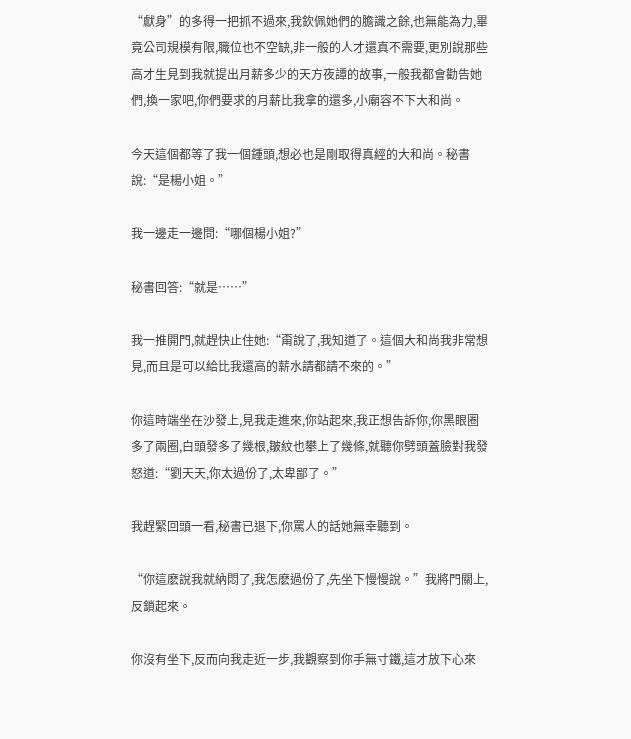“獻身”的多得一把抓不過來,我欽佩她們的膽識之餘,也無能為力,畢竟公司規模有限,職位也不空缺,非一般的人才還真不需要,更別說那些高才生見到我就提出月薪多少的天方夜譚的故事,一般我都會勸告她們,換一家吧,你們要求的月薪比我拿的還多,小廟容不下大和尚。

今天這個都等了我一個鍾頭,想必也是剛取得真經的大和尚。秘書說:“是楊小姐。”

我一邊走一邊問:“哪個楊小姐?”

秘書回答:“就是……”

我一推開門,就趕快止住她:“甭說了,我知道了。這個大和尚我非常想見,而且是可以給比我還高的薪水請都請不來的。”

你這時端坐在沙發上,見我走進來,你站起來,我正想告訴你,你黑眼圈多了兩圈,白頭發多了幾根,皺紋也攀上了幾條,就聽你劈頭蓋臉對我發怒道:“劉天天,你太過份了,太卑鄙了。”

我趕緊回頭一看,秘書已退下,你罵人的話她無幸聽到。

“你這麽說我就納悶了,我怎麽過份了,先坐下慢慢說。”我將門關上,反鎖起來。

你沒有坐下,反而向我走近一步,我觀察到你手無寸鐵,這才放下心來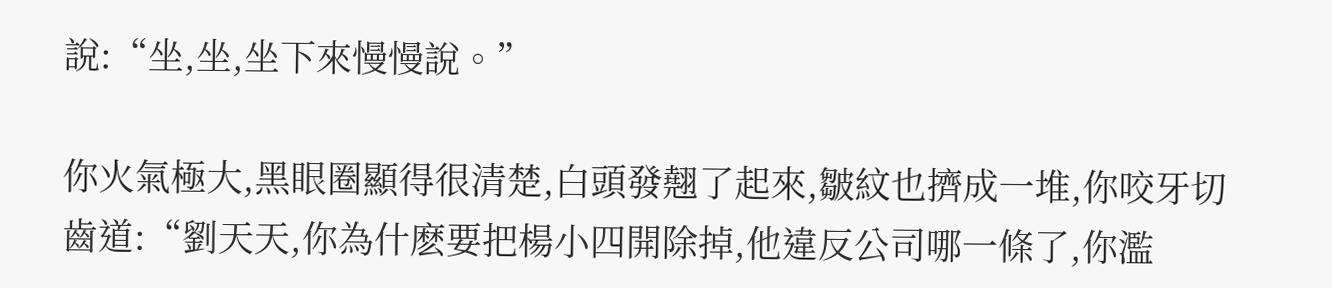說:“坐,坐,坐下來慢慢說。”

你火氣極大,黑眼圈顯得很清楚,白頭發翹了起來,皺紋也擠成一堆,你咬牙切齒道:“劉天天,你為什麽要把楊小四開除掉,他違反公司哪一條了,你濫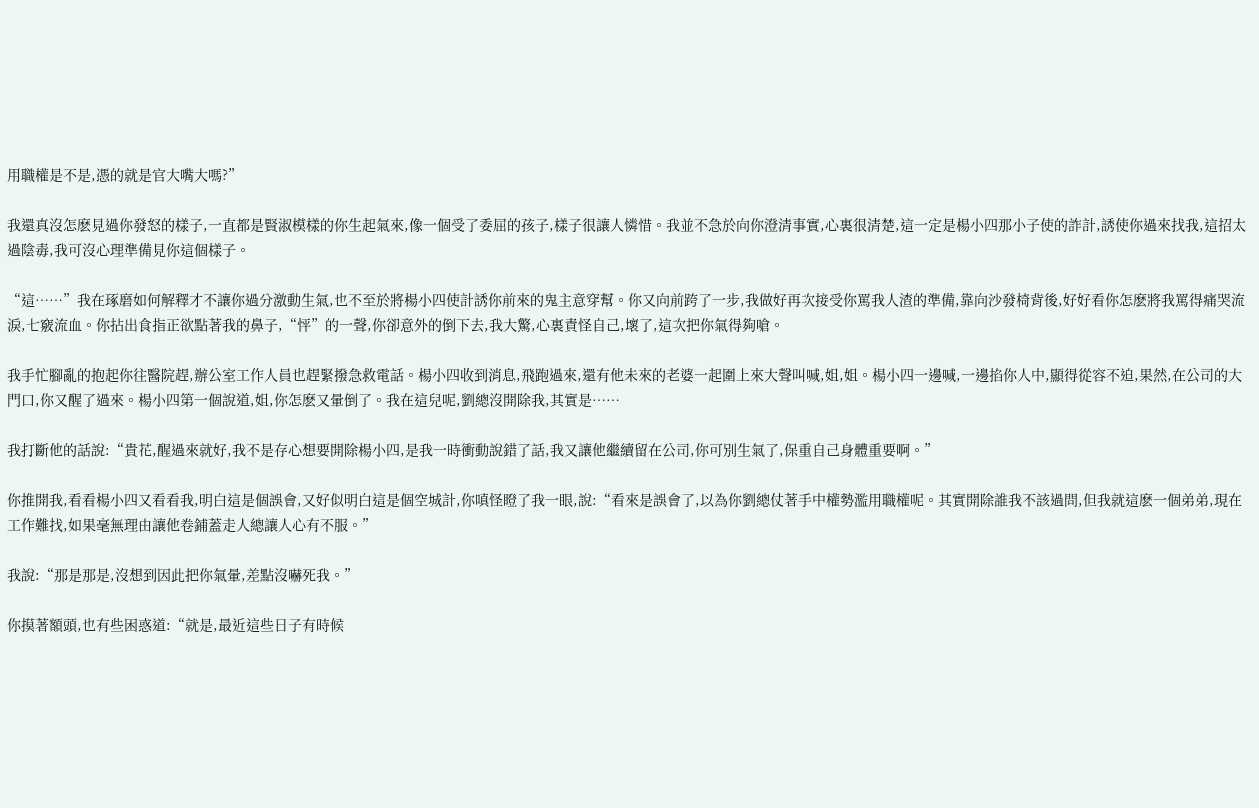用職權是不是,憑的就是官大嘴大嗎?”

我還真沒怎麽見過你發怒的樣子,一直都是賢淑模樣的你生起氣來,像一個受了委屈的孩子,樣子很讓人憐惜。我並不急於向你澄清事實,心裏很清楚,這一定是楊小四那小子使的詐計,誘使你過來找我,這招太過陰毒,我可沒心理準備見你這個樣子。

“這……”我在琢磨如何解釋才不讓你過分激動生氣,也不至於將楊小四使計誘你前來的鬼主意穿幫。你又向前跨了一步,我做好再次接受你罵我人渣的準備,靠向沙發椅背後,好好看你怎麽將我罵得痛哭流淚,七竅流血。你拈出食指正欲點著我的鼻子,“怦”的一聲,你卻意外的倒下去,我大驚,心裏責怪自己,壞了,這次把你氣得夠嗆。

我手忙腳亂的抱起你往醫院趕,辦公室工作人員也趕緊撥急救電話。楊小四收到消息,飛跑過來,還有他未來的老婆一起圍上來大聲叫喊,姐,姐。楊小四一邊喊,一邊掐你人中,顯得從容不迫,果然,在公司的大門口,你又醒了過來。楊小四第一個說道,姐,你怎麽又暈倒了。我在這兒呢,劉總沒開除我,其實是……

我打斷他的話說:“貴花,醒過來就好,我不是存心想要開除楊小四,是我一時衝動說錯了話,我又讓他繼續留在公司,你可別生氣了,保重自己身體重要啊。”

你推開我,看看楊小四又看看我,明白這是個誤會,又好似明白這是個空城計,你嗔怪瞪了我一眼,說:“看來是誤會了,以為你劉總仗著手中權勢濫用職權呢。其實開除誰我不該過問,但我就這麽一個弟弟,現在工作難找,如果毫無理由讓他卷鋪蓋走人總讓人心有不服。”

我說:“那是那是,沒想到因此把你氣暈,差點沒嚇死我。”

你摸著額頭,也有些困惑道:“就是,最近這些日子有時候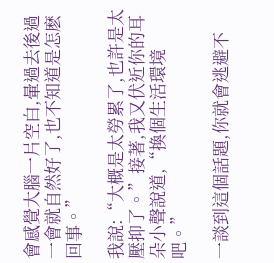會感覺大腦一片空白,暈過去後過一會就自然好了,也不知道是怎麽回事。”

我說:“大概是太勞累了,也許是太壓抑了。”接著,我又伏近你的耳朵小聲說道,“換個生活環境吧。”

一談到這個話題,你就會逃避不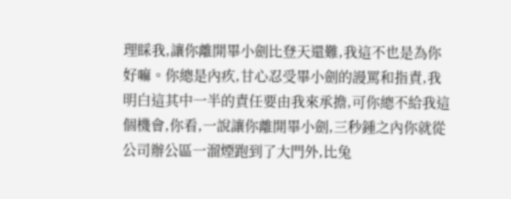理睬我,讓你離開畢小劍比登天還難,我這不也是為你好嘛。你總是內疚,甘心忍受畢小劍的謾罵和指責,我明白這其中一半的責任要由我來承擔,可你總不給我這個機會,你看,一說讓你離開畢小劍,三秒鍾之內你就從公司辦公區一溜煙跑到了大門外,比兔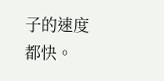子的速度都快。